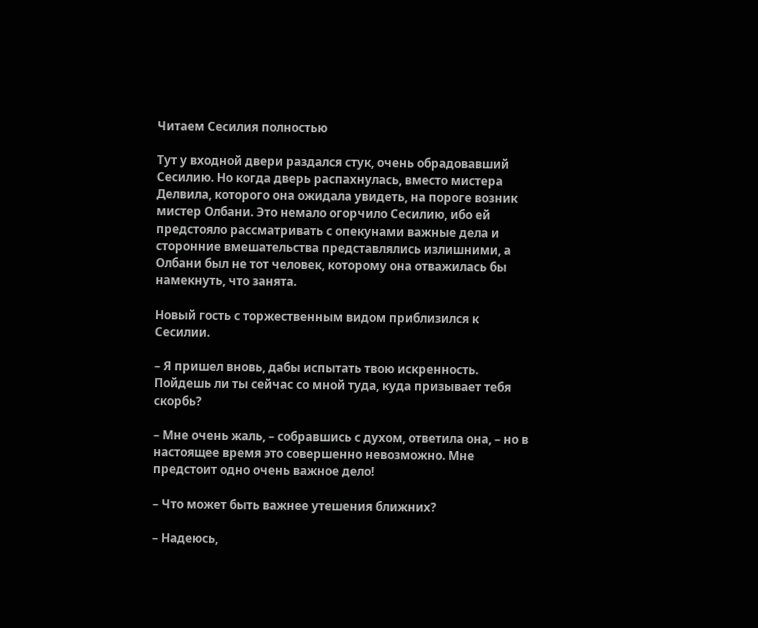Читаем Сесилия полностью

Тут у входной двери раздался стук, очень обрадовавший Сесилию. Но когда дверь распахнулась, вместо мистера Делвила, которого она ожидала увидеть, на пороге возник мистер Олбани. Это немало огорчило Сесилию, ибо ей предстояло рассматривать с опекунами важные дела и сторонние вмешательства представлялись излишними, а Олбани был не тот человек, которому она отважилась бы намекнуть, что занята.

Новый гость с торжественным видом приблизился к Сесилии.

– Я пришел вновь, дабы испытать твою искренность. Пойдешь ли ты сейчас со мной туда, куда призывает тебя скорбь?

– Мне очень жаль, – собравшись с духом, ответила она, – но в настоящее время это совершенно невозможно. Мне предстоит одно очень важное дело!

– Что может быть важнее утешения ближних?

– Надеюсь,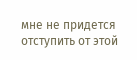мне не придется отступить от этой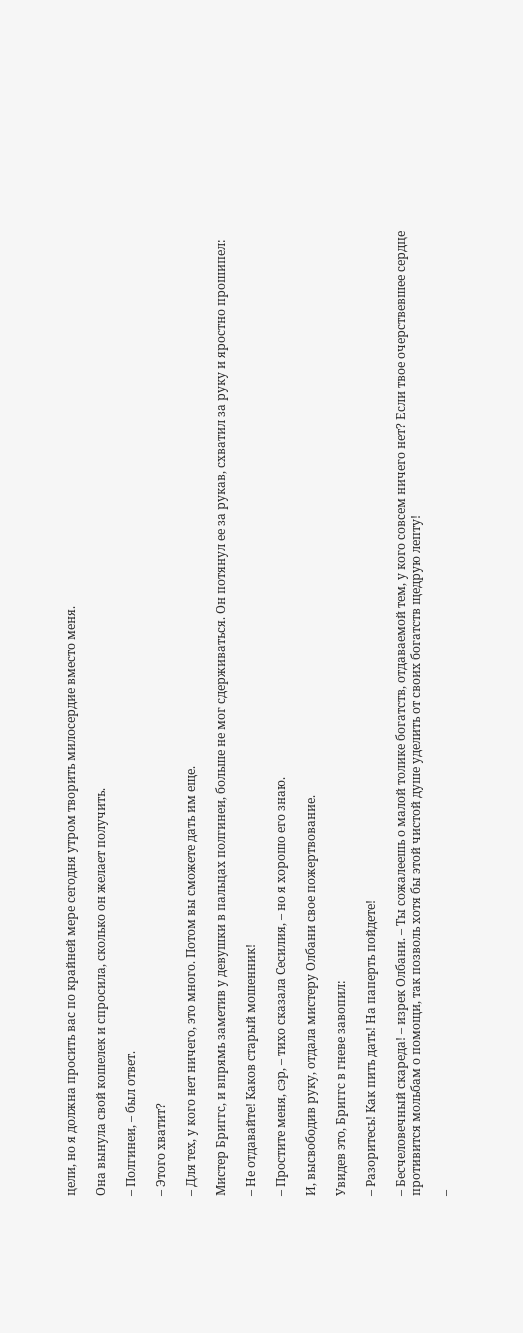цели, но я должна просить вас по крайней мере сегодня утром творить милосердие вместо меня.

Она вынула свой кошелек и спросила, сколько он желает получить.

– Полгинеи, – был ответ.

– Этого хватит?

– Для тех, у кого нет ничего, это много. Потом вы сможете дать им еще.

Мистер Бриггс, и впрямь заметив у девушки в пальцах полгинеи, больше не мог сдерживаться. Он потянул ее за рукав, схватил за руку и яростно прошипел:

– Не отдавайте! Каков старый мошенник!

– Простите меня, сэр, – тихо сказала Сесилия, – но я хорошо его знаю.

И, высвободив руку, отдала мистеру Олбани свое пожертвование.

Увидев это, Бриггс в гневе завопил:

– Разоритесь! Как пить дать! На паперть пойдете!

– Бесчеловечный скареда! – изрек Олбани. – Ты сожалеешь о малой толике богатств, отдаваемой тем, у кого совсем ничего нет? Если твое очерствевшее сердце противится мольбам о помощи, так позволь хотя бы этой чистой душе уделить от своих богатств щедрую лепту!

–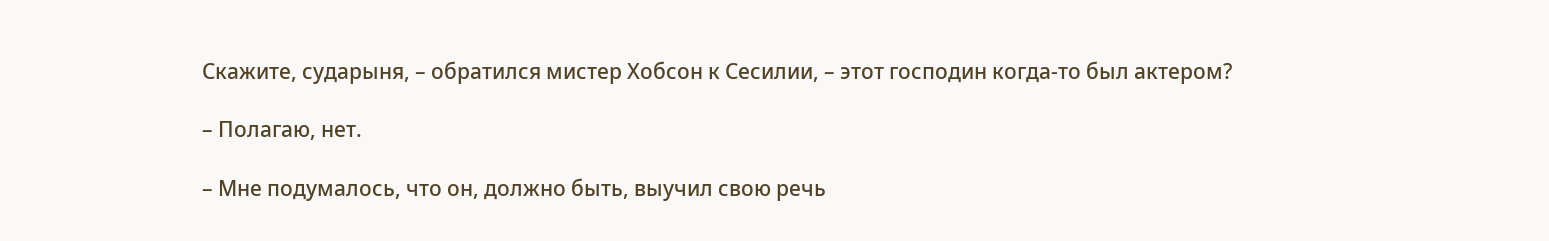Скажите, сударыня, – обратился мистер Хобсон к Сесилии, – этот господин когда-то был актером?

– Полагаю, нет.

– Мне подумалось, что он, должно быть, выучил свою речь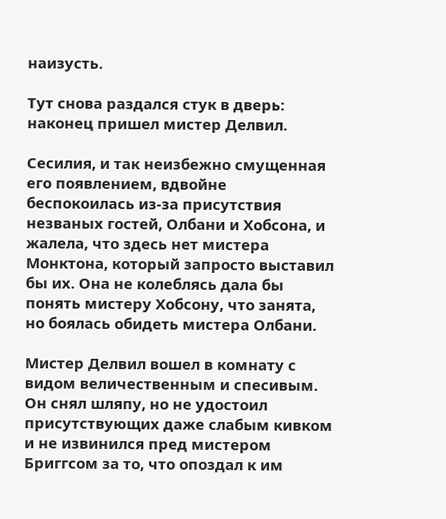наизусть.

Тут снова раздался стук в дверь: наконец пришел мистер Делвил.

Сесилия, и так неизбежно смущенная его появлением, вдвойне беспокоилась из-за присутствия незваных гостей, Олбани и Хобсона, и жалела, что здесь нет мистера Монктона, который запросто выставил бы их. Она не колеблясь дала бы понять мистеру Хобсону, что занята, но боялась обидеть мистера Олбани.

Мистер Делвил вошел в комнату с видом величественным и спесивым. Он снял шляпу, но не удостоил присутствующих даже слабым кивком и не извинился пред мистером Бриггсом за то, что опоздал к им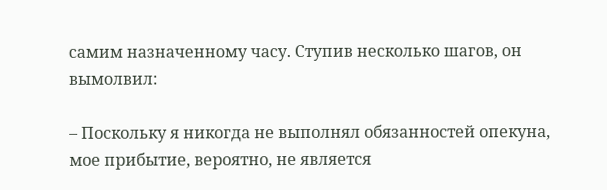самим назначенному часу. Ступив несколько шагов, он вымолвил:

– Поскольку я никогда не выполнял обязанностей опекуна, мое прибытие, вероятно, не является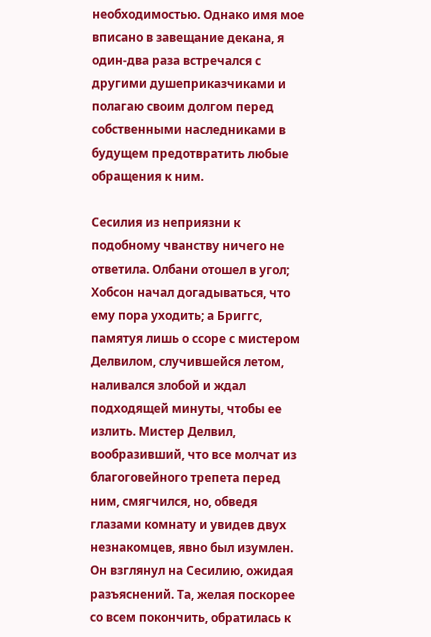необходимостью. Однако имя мое вписано в завещание декана, я один-два раза встречался с другими душеприказчиками и полагаю своим долгом перед собственными наследниками в будущем предотвратить любые обращения к ним.

Сесилия из неприязни к подобному чванству ничего не ответила. Олбани отошел в угол; Хобсон начал догадываться, что ему пора уходить; а Бриггс, памятуя лишь о ссоре с мистером Делвилом, случившейся летом, наливался злобой и ждал подходящей минуты, чтобы ее излить. Мистер Делвил, вообразивший, что все молчат из благоговейного трепета перед ним, смягчился, но, обведя глазами комнату и увидев двух незнакомцев, явно был изумлен. Он взглянул на Сесилию, ожидая разъяснений. Та, желая поскорее со всем покончить, обратилась к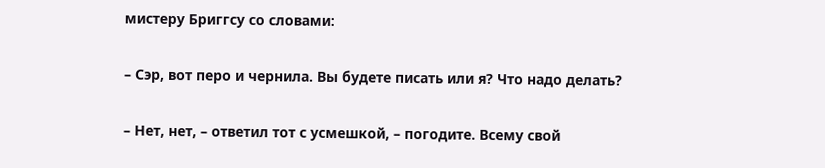мистеру Бриггсу со словами:

– Сэр, вот перо и чернила. Вы будете писать или я? Что надо делать?

– Нет, нет, – ответил тот с усмешкой, – погодите. Всему свой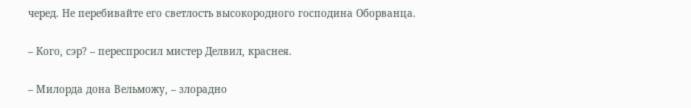черед. Не перебивайте его светлость высокородного господина Оборванца.

– Кого, сэр? – переспросил мистер Делвил, краснея.

– Милорда дона Вельможу, – злорадно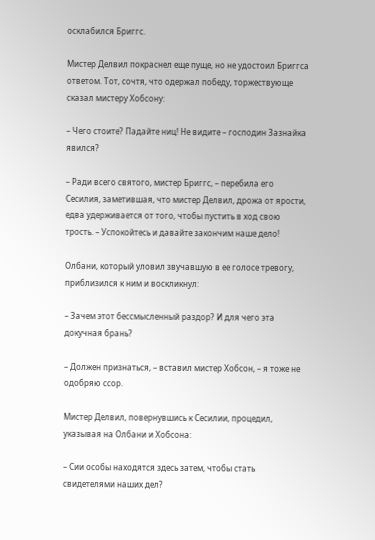осклабился Бриггс.

Мистер Делвил покраснел еще пуще, но не удостоил Бриггса ответом. Тот, сочтя, что одержал победу, торжествующе сказал мистеру Хобсону:

– Чего стоите? Падайте ниц! Не видите – господин Зазнайка явился?

– Ради всего святого, мистер Бриггс, – перебила его Сесилия, заметившая, что мистер Делвил, дрожа от ярости, едва удерживается от того, чтобы пустить в ход свою трость. – Успокойтесь и давайте закончим наше дело!

Олбани, который уловил звучавшую в ее голосе тревогу, приблизился к ним и воскликнул:

– Зачем этот бессмысленный раздор? И для чего эта докучная брань?

– Должен признаться, – вставил мистер Хобсон, – я тоже не одобряю ссор.

Мистер Делвил, повернувшись к Сесилии, процедил, указывая на Олбани и Хобсона:

– Сии особы находятся здесь затем, чтобы стать свидетелями наших дел?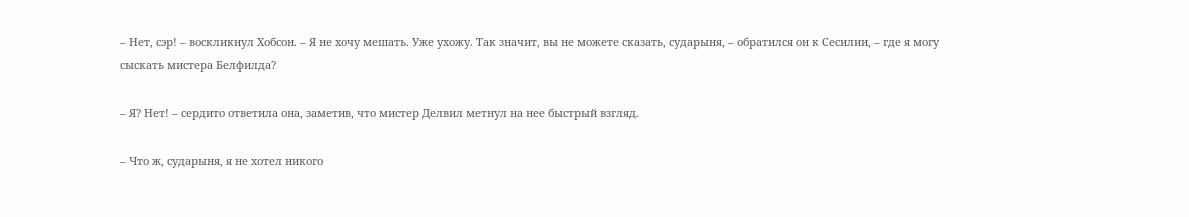– Нет, сэр! – воскликнул Хобсон. – Я не хочу мешать. Уже ухожу. Так значит, вы не можете сказать, сударыня, – обратился он к Сесилии, – где я могу сыскать мистера Белфилда?

– Я? Нет! – сердито ответила она, заметив, что мистер Делвил метнул на нее быстрый взгляд.

– Что ж, сударыня, я не хотел никого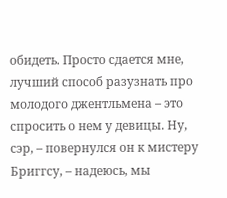обидеть. Просто сдается мне, лучший способ разузнать про молодого джентльмена – это спросить о нем у девицы. Ну, сэр, – повернулся он к мистеру Бриггсу, – надеюсь, мы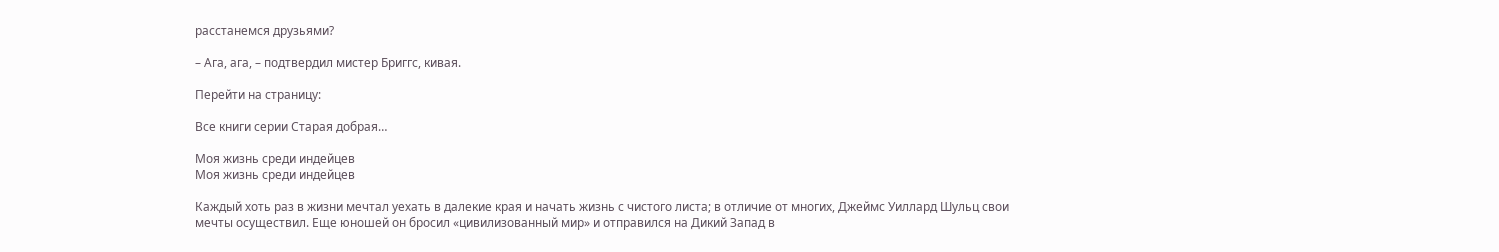расстанемся друзьями?

– Ага, ага, – подтвердил мистер Бриггс, кивая.

Перейти на страницу:

Все книги серии Старая добрая…

Моя жизнь среди индейцев
Моя жизнь среди индейцев

Каждый хоть раз в жизни мечтал уехать в далекие края и начать жизнь с чистого листа; в отличие от многих, Джеймс Уиллард Шульц свои мечты осуществил. Еще юношей он бросил «цивилизованный мир» и отправился на Дикий Запад в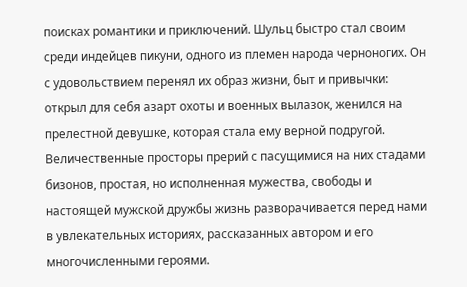поисках романтики и приключений. Шульц быстро стал своим среди индейцев пикуни, одного из племен народа черноногих. Он с удовольствием перенял их образ жизни, быт и привычки: открыл для себя азарт охоты и военных вылазок, женился на прелестной девушке, которая стала ему верной подругой. Величественные просторы прерий с пасущимися на них стадами бизонов, простая, но исполненная мужества, свободы и настоящей мужской дружбы жизнь разворачивается перед нами в увлекательных историях, рассказанных автором и его многочисленными героями.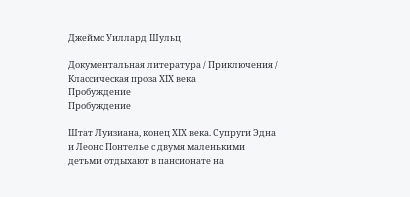Джеймс Уиллард Шульц

Документальная литература / Приключения / Классическая проза ХIX века
Пробуждение
Пробуждение

Штат Луизиана, конец XIX века. Супруги Эдна и Леонс Понтелье с двумя маленькими детьми отдыхают в пансионате на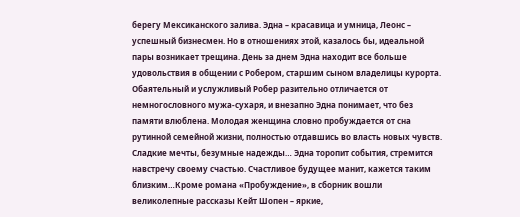берегу Мексиканского залива. Эдна – красавица и умница, Леонс – успешный бизнесмен. Но в отношениях этой, казалось бы, идеальной пары возникает трещина. День за днем Эдна находит все больше удовольствия в общении с Робером, старшим сыном владелицы курорта. Обаятельный и услужливый Робер разительно отличается от немногословного мужа-сухаря, и внезапно Эдна понимает, что без памяти влюблена. Молодая женщина словно пробуждается от сна рутинной семейной жизни, полностью отдавшись во власть новых чувств. Сладкие мечты, безумные надежды… Эдна торопит события, стремится навстречу своему счастью. Счастливое будущее манит, кажется таким близким…Кроме романа «Пробуждение», в сборник вошли великолепные рассказы Кейт Шопен – яркие,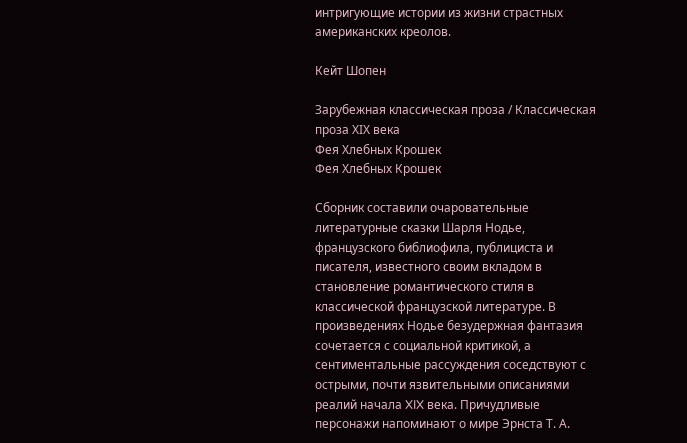интригующие истории из жизни страстных американских креолов.

Кейт Шопен

Зарубежная классическая проза / Классическая проза ХIX века
Фея Хлебных Крошек
Фея Хлебных Крошек

Сборник составили очаровательные литературные сказки Шарля Нодье, французского библиофила, публициста и писателя, известного своим вкладом в становление романтического стиля в классической французской литературе. В произведениях Нодье безудержная фантазия сочетается с социальной критикой, а сентиментальные рассуждения соседствуют с острыми, почти язвительными описаниями реалий начала XIX века. Причудливые персонажи напоминают о мире Эрнста Т. А.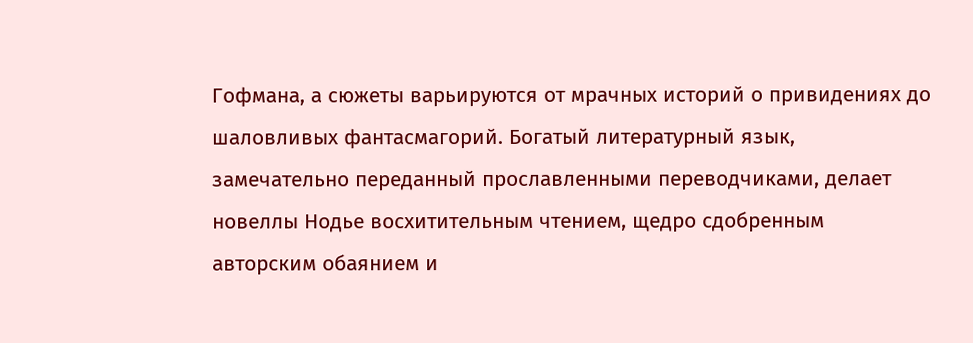Гофмана, а сюжеты варьируются от мрачных историй о привидениях до шаловливых фантасмагорий. Богатый литературный язык, замечательно переданный прославленными переводчиками, делает новеллы Нодье восхитительным чтением, щедро сдобренным авторским обаянием и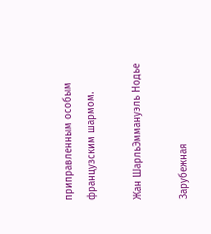приправленным особым французским шармом.

Жан ШарльЭммануэль Нодье

Зарубежная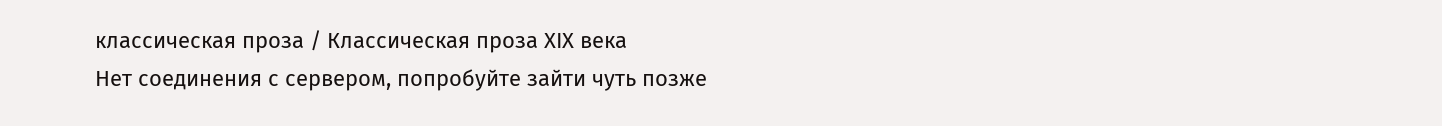классическая проза / Классическая проза ХIX века
Нет соединения с сервером, попробуйте зайти чуть позже